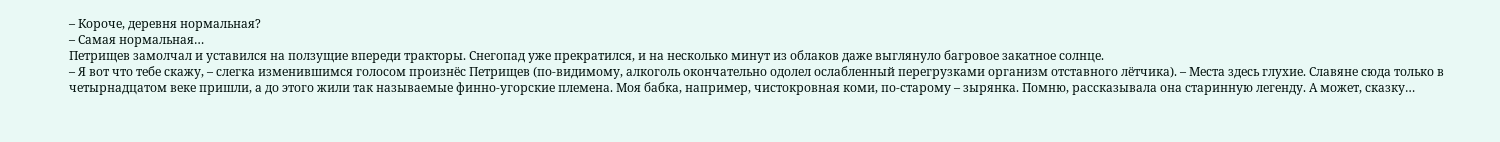– Короче, деревня нормальная?
– Самая нормальная…
Петрищев замолчал и уставился на ползущие впереди тракторы. Снегопад уже прекратился, и на несколько минут из облаков даже выглянуло багровое закатное солнце.
– Я вот что тебе скажу, – слегка изменившимся голосом произнёс Петрищев (по-видимому, алкоголь окончательно одолел ослабленный перегрузками организм отставного лётчика). – Места здесь глухие. Славяне сюда только в четырнадцатом веке пришли, а до этого жили так называемые финно-угорские племена. Моя бабка, например, чистокровная коми, по-старому – зырянка. Помню, рассказывала она старинную легенду. А может, сказку…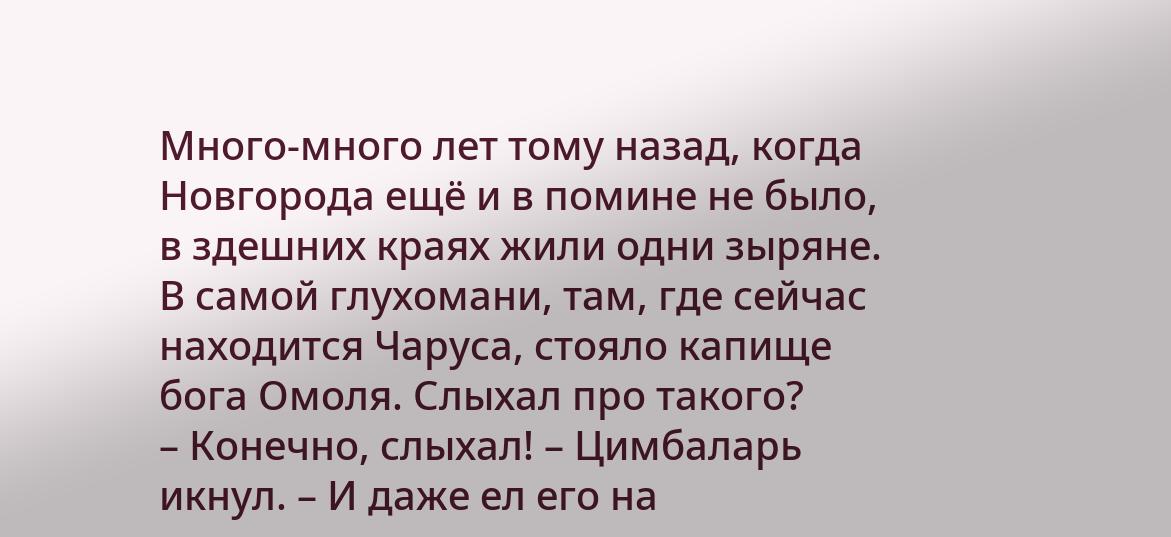Много-много лет тому назад, когда Новгорода ещё и в помине не было, в здешних краях жили одни зыряне. В самой глухомани, там, где сейчас находится Чаруса, стояло капище бога Омоля. Слыхал про такого?
– Конечно, слыхал! – Цимбаларь икнул. – И даже ел его на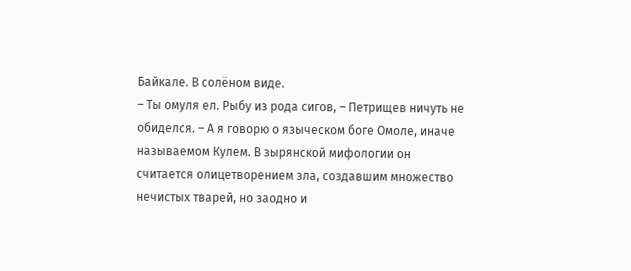Байкале. В солёном виде.
– Ты омуля ел. Рыбу из рода сигов, – Петрищев ничуть не обиделся. – А я говорю о языческом боге Омоле, иначе называемом Кулем. В зырянской мифологии он считается олицетворением зла, создавшим множество нечистых тварей, но заодно и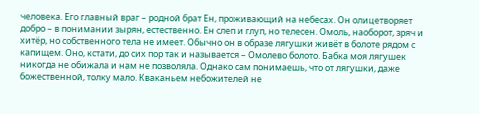человека. Его главный враг – родной брат Ен, проживающий на небесах. Он олицетворяет добро – в понимании зырян, естественно. Ен слеп и глуп, но телесен. Омоль, наоборот, зряч и хитёр, но собственного тела не имеет. Обычно он в образе лягушки живёт в болоте рядом с капищем. Оно, кстати, до сих пор так и называется – Омолево болото. Бабка моя лягушек никогда не обижала и нам не позволяла. Однако сам понимаешь, что от лягушки, даже божественной, толку мало. Кваканьем небожителей не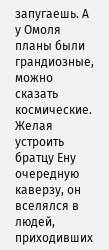запугаешь. А у Омоля планы были грандиозные, можно сказать космические. Желая устроить братцу Ену очередную каверзу, он вселялся в людей, приходивших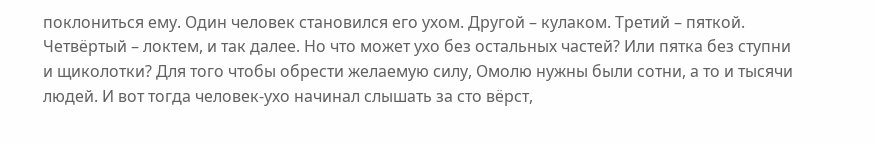поклониться ему. Один человек становился его ухом. Другой – кулаком. Третий – пяткой. Четвёртый – локтем, и так далее. Но что может ухо без остальных частей? Или пятка без ступни и щиколотки? Для того чтобы обрести желаемую силу, Омолю нужны были сотни, а то и тысячи людей. И вот тогда человек-ухо начинал слышать за сто вёрст,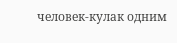человек-кулак одним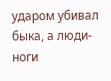ударом убивал быка, а люди-ноги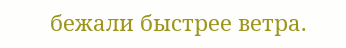бежали быстрее ветра.